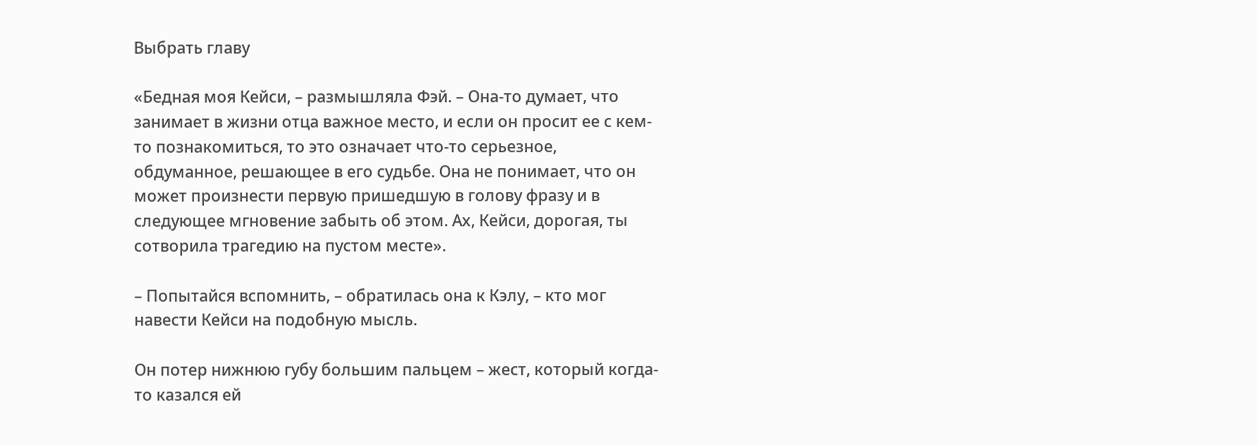Выбрать главу

«Бедная моя Кейси, – размышляла Фэй. – Она-то думает, что занимает в жизни отца важное место, и если он просит ее с кем-то познакомиться, то это означает что-то серьезное, обдуманное, решающее в его судьбе. Она не понимает, что он может произнести первую пришедшую в голову фразу и в следующее мгновение забыть об этом. Ах, Кейси, дорогая, ты сотворила трагедию на пустом месте».

– Попытайся вспомнить, – обратилась она к Кэлу, – кто мог навести Кейси на подобную мысль.

Он потер нижнюю губу большим пальцем – жест, который когда-то казался ей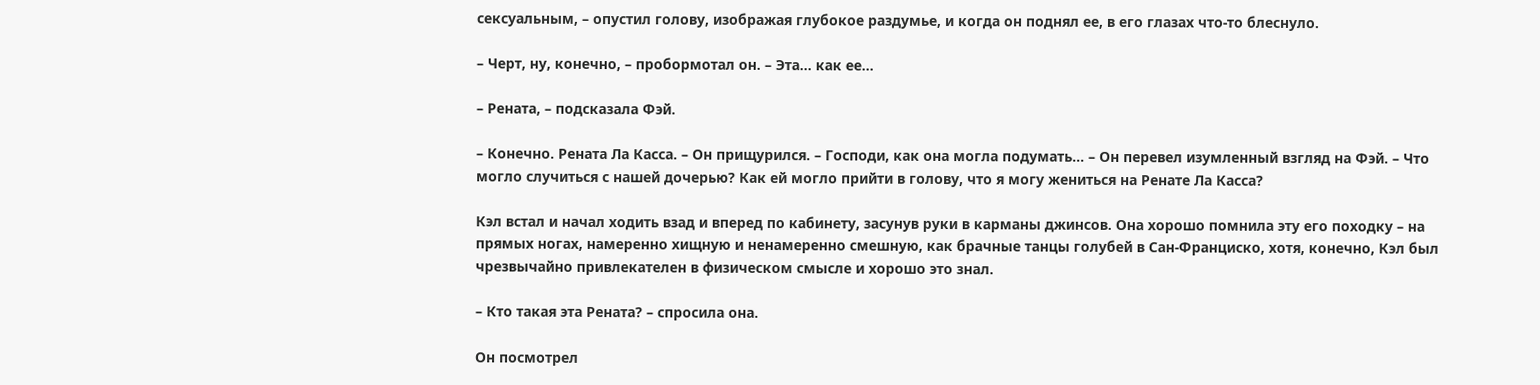сексуальным, – опустил голову, изображая глубокое раздумье, и когда он поднял ее, в его глазах что-то блеснуло.

– Черт, ну, конечно, – пробормотал он. – Эта… как ее…

– Рената, – подсказала Фэй.

– Конечно. Рената Ла Касса. – Он прищурился. – Господи, как она могла подумать… – Он перевел изумленный взгляд на Фэй. – Что могло случиться с нашей дочерью? Как ей могло прийти в голову, что я могу жениться на Ренате Ла Касса?

Кэл встал и начал ходить взад и вперед по кабинету, засунув руки в карманы джинсов. Она хорошо помнила эту его походку – на прямых ногах, намеренно хищную и ненамеренно смешную, как брачные танцы голубей в Сан-Франциско, хотя, конечно, Кэл был чрезвычайно привлекателен в физическом смысле и хорошо это знал.

– Кто такая эта Рената? – спросила она.

Он посмотрел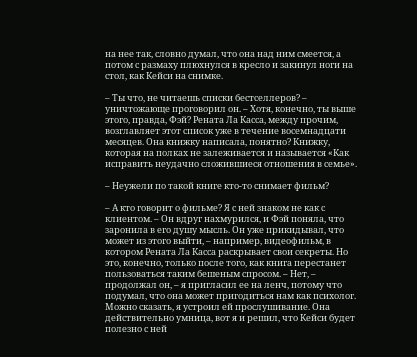на нее так, словно думал, что она над ним смеется, а потом с размаху плюхнулся в кресло и закинул ноги на стол, как Кейси на снимке.

– Ты что, не читаешь списки бестселлеров? – уничтожающе проговорил он. – Хотя, конечно, ты выше этого, правда, Фэй? Рената Ла Касса, между прочим, возглавляет этот список уже в течение восемнадцати месяцев. Она книжку написала, понятно? Книжку, которая на полках не залеживается и называется «Как исправить неудачно сложившиеся отношения в семье».

– Неужели по такой книге кто-то снимает фильм?

– А кто говорит о фильме? Я с ней знаком не как с клиентом. – Он вдруг нахмурился, и Фэй поняла, что заронила в его душу мысль. Он уже прикидывал, что может из этого выйти, – например, видеофильм, в котором Рената Ла Касса раскрывает свои секреты. Но это, конечно, только после того, как книга перестанет пользоваться таким бешеным спросом. – Нет, – продолжал он, – я пригласил ее на ленч, потому что подумал, что она может пригодиться нам как психолог. Можно сказать, я устроил ей прослушивание. Она действительно умница, вот я и решил, что Кейси будет полезно с ней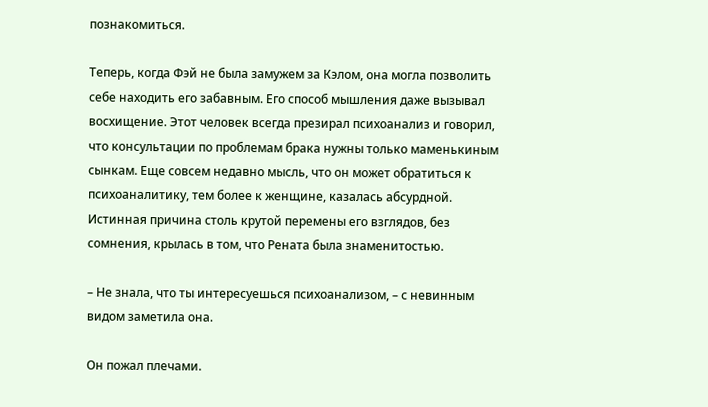познакомиться.

Теперь, когда Фэй не была замужем за Кэлом, она могла позволить себе находить его забавным. Его способ мышления даже вызывал восхищение. Этот человек всегда презирал психоанализ и говорил, что консультации по проблемам брака нужны только маменькиным сынкам. Еще совсем недавно мысль, что он может обратиться к психоаналитику, тем более к женщине, казалась абсурдной. Истинная причина столь крутой перемены его взглядов, без сомнения, крылась в том, что Рената была знаменитостью.

– Не знала, что ты интересуешься психоанализом, – с невинным видом заметила она.

Он пожал плечами.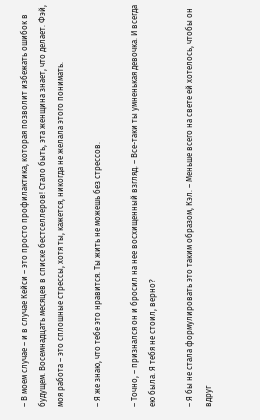– В моем случае – и в случае Кейси – это просто профилактика, которая позволит избежать ошибок в будущем. Восемнадцать месяцев в списке бестселлеров! Стало быть, эта женщина знает, что делает. Фэй, моя работа – это сплошные стрессы, хотя ты, кажется, никогда не желала этого понимать.

– Я же знаю, что тебе это нравится. Ты жить не можешь без стрессов.

– Точно, – признался он и бросил на нее восхищенный взгляд. – Все-таки ты умненькая девочка. И всегда ею была. Я тебя не стоил, верно?

– Я бы не стала формулировать это таким образом, Кэл. – Меньше всего на свете ей хотелось, чтобы он вдруг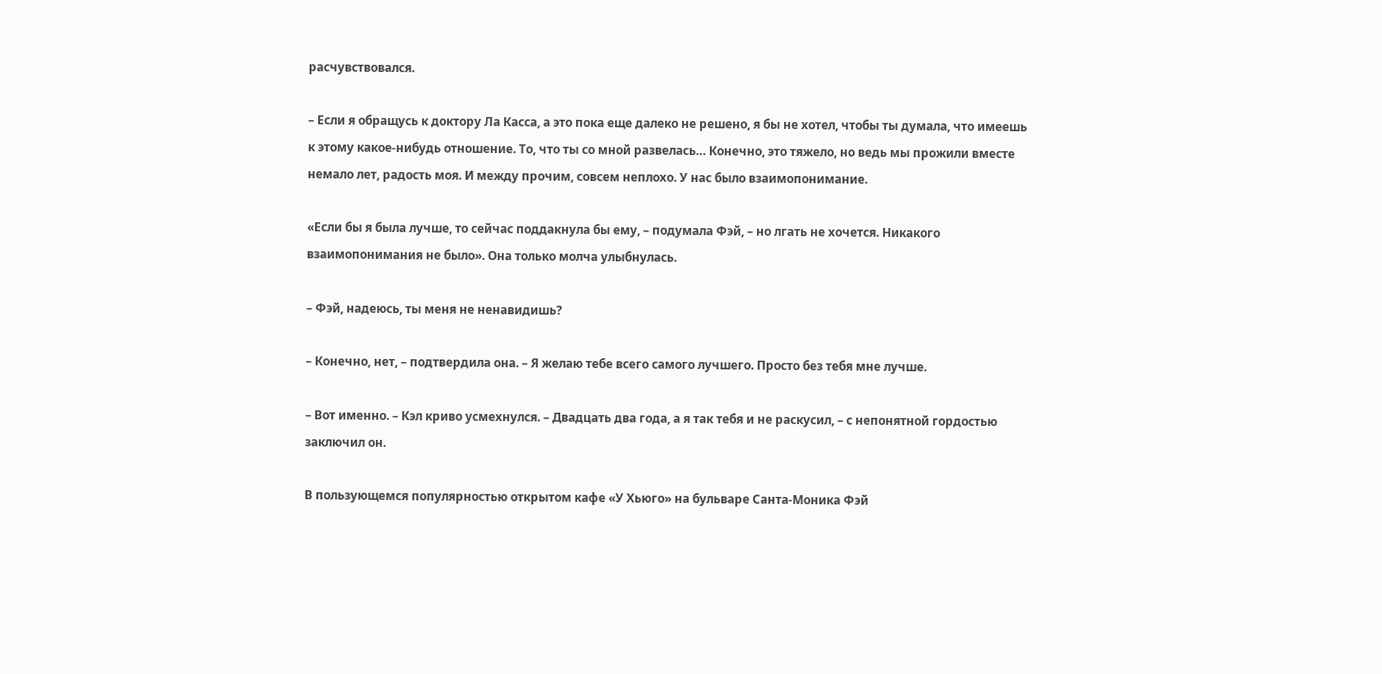расчувствовался.

– Если я обращусь к доктору Ла Касса, а это пока еще далеко не решено, я бы не хотел, чтобы ты думала, что имеешь к этому какое-нибудь отношение. То, что ты со мной развелась… Конечно, это тяжело, но ведь мы прожили вместе немало лет, радость моя. И между прочим, совсем неплохо. У нас было взаимопонимание.

«Если бы я была лучше, то сейчас поддакнула бы ему, – подумала Фэй, – но лгать не хочется. Никакого взаимопонимания не было». Она только молча улыбнулась.

– Фэй, надеюсь, ты меня не ненавидишь?

– Конечно, нет, – подтвердила она. – Я желаю тебе всего самого лучшего. Просто без тебя мне лучше.

– Вот именно. – Кэл криво усмехнулся. – Двадцать два года, а я так тебя и не раскусил, – с непонятной гордостью заключил он.

В пользующемся популярностью открытом кафе «У Хьюго» на бульваре Санта-Моника Фэй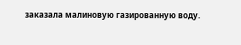заказала малиновую газированную воду.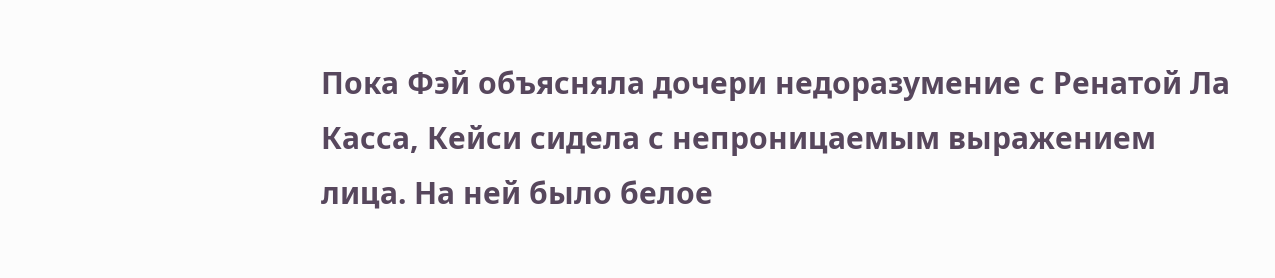Пока Фэй объясняла дочери недоразумение с Ренатой Ла Касса, Кейси сидела с непроницаемым выражением лица. На ней было белое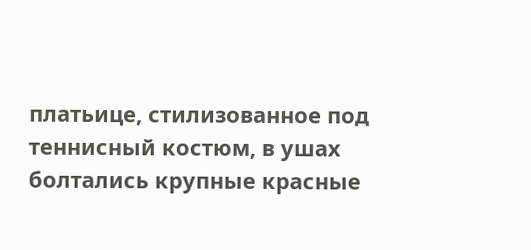платьице, стилизованное под теннисный костюм, в ушах болтались крупные красные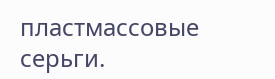пластмассовые серьги.